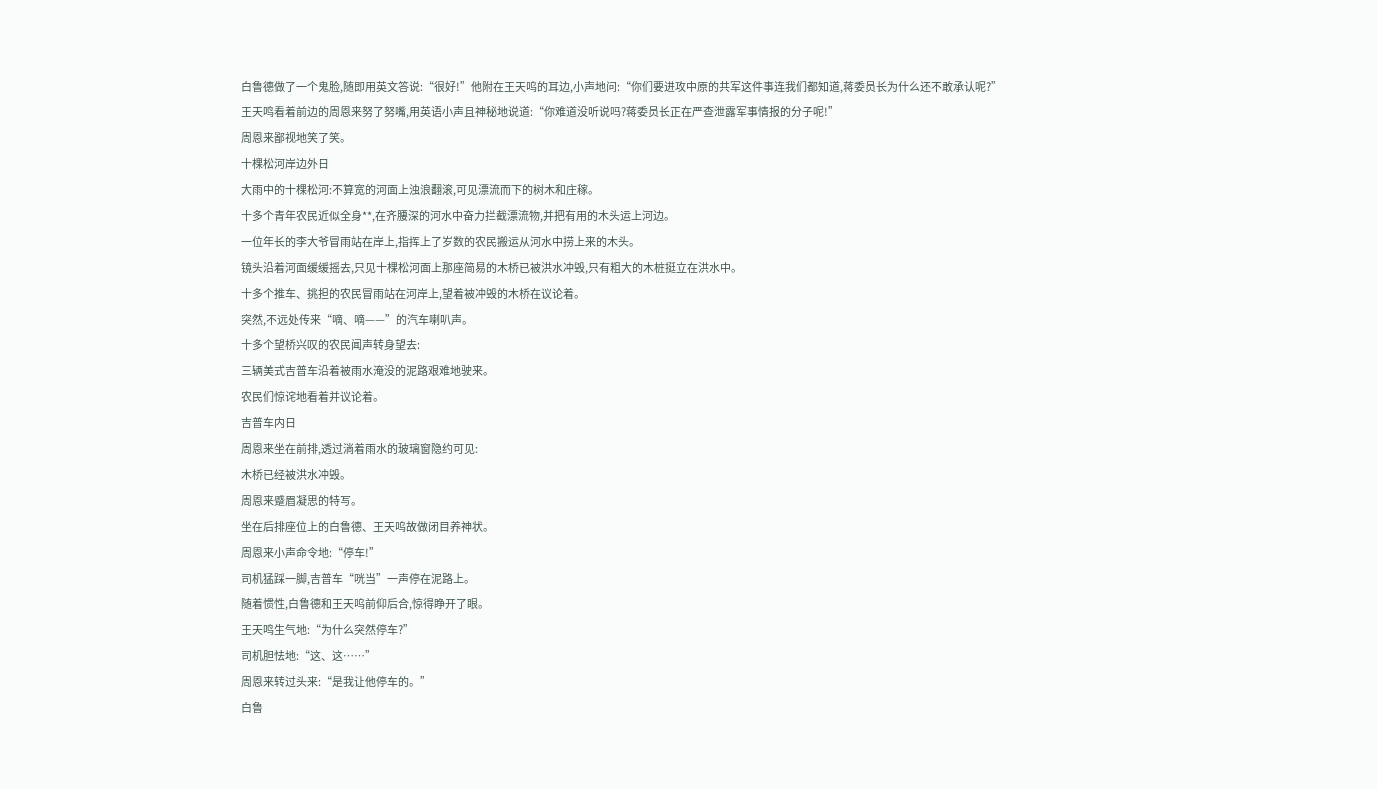白鲁德做了一个鬼脸,随即用英文答说:“很好!”他附在王天呜的耳边,小声地问:“你们要进攻中原的共军这件事连我们都知道,蒋委员长为什么还不敢承认呢?”
王天鸣看着前边的周恩来努了努嘴,用英语小声且神秘地说道:“你难道没听说吗?蒋委员长正在严查泄露军事情报的分子呢!”
周恩来鄙视地笑了笑。
十棵松河岸边外日
大雨中的十棵松河:不算宽的河面上浊浪翻滚,可见漂流而下的树木和庄稼。
十多个青年农民近似全身**,在齐腰深的河水中奋力拦截漂流物,并把有用的木头运上河边。
一位年长的李大爷冒雨站在岸上,指挥上了岁数的农民搬运从河水中捞上来的木头。
镜头沿着河面缓缓摇去,只见十棵松河面上那座简易的木桥已被洪水冲毁,只有粗大的木桩挺立在洪水中。
十多个推车、挑担的农民冒雨站在河岸上,望着被冲毁的木桥在议论着。
突然,不远处传来“嘀、嘀——”的汽车喇叭声。
十多个望桥兴叹的农民闻声转身望去:
三辆美式吉普车沿着被雨水淹没的泥路艰难地驶来。
农民们惊诧地看着并议论着。
吉普车内日
周恩来坐在前排,透过淌着雨水的玻璃窗隐约可见:
木桥已经被洪水冲毁。
周恩来蹙眉凝思的特写。
坐在后排座位上的白鲁德、王天呜故做闭目养神状。
周恩来小声命令地:“停车!”
司机猛踩一脚,吉普车“咣当”一声停在泥路上。
随着惯性,白鲁德和王天呜前仰后合,惊得睁开了眼。
王天鸣生气地:“为什么突然停车?”
司机胆怯地:“这、这……”
周恩来转过头来:“是我让他停车的。”
白鲁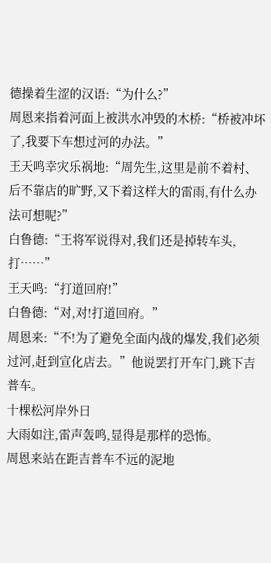德操着生涩的汉语:“为什么?”
周恩来指着河面上被洪水冲毁的木桥:“桥被冲坏了,我要下车想过河的办法。”
王天鸣幸灾乐祸地:“周先生,这里是前不着村、后不靠店的旷野,又下着这样大的雷雨,有什么办法可想呢?”
白鲁德:“王将军说得对,我们还是掉转车头,打……”
王天鸣:“打道回府!”
白鲁德:“对,对!打道回府。”
周恩来:“不!为了避免全面内战的爆发,我们必须过河,赶到宣化店去。”他说罢打开车门,跳下吉普车。
十棵松河岸外日
大雨如注,雷声轰鸣,显得是那样的恐怖。
周恩来站在距吉普车不远的泥地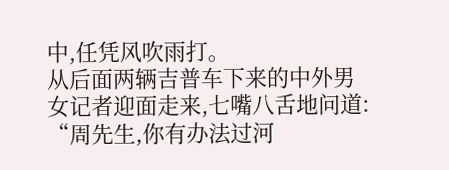中,任凭风吹雨打。
从后面两辆吉普车下来的中外男女记者迎面走来,七嘴八舌地问道:
“周先生,你有办法过河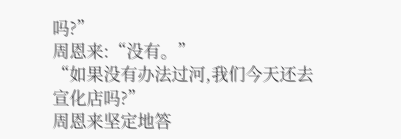吗?”
周恩来:“没有。”
“如果没有办法过河,我们今天还去宣化店吗?”
周恩来坚定地答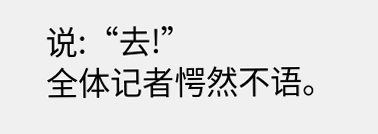说:“去!”
全体记者愕然不语。